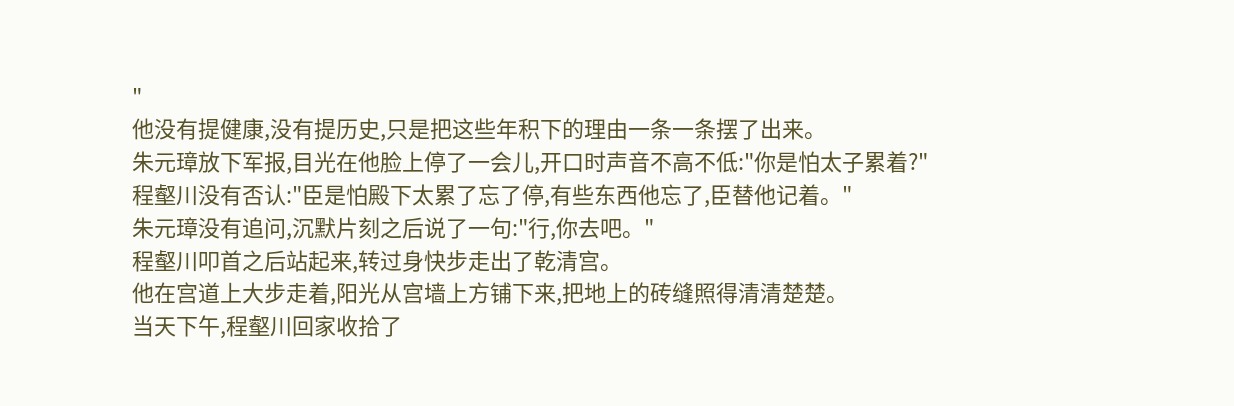"
他没有提健康,没有提历史,只是把这些年积下的理由一条一条摆了出来。
朱元璋放下军报,目光在他脸上停了一会儿,开口时声音不高不低:"你是怕太子累着?"
程壑川没有否认:"臣是怕殿下太累了忘了停,有些东西他忘了,臣替他记着。"
朱元璋没有追问,沉默片刻之后说了一句:"行,你去吧。"
程壑川叩首之后站起来,转过身快步走出了乾清宫。
他在宫道上大步走着,阳光从宫墙上方铺下来,把地上的砖缝照得清清楚楚。
当天下午,程壑川回家收拾了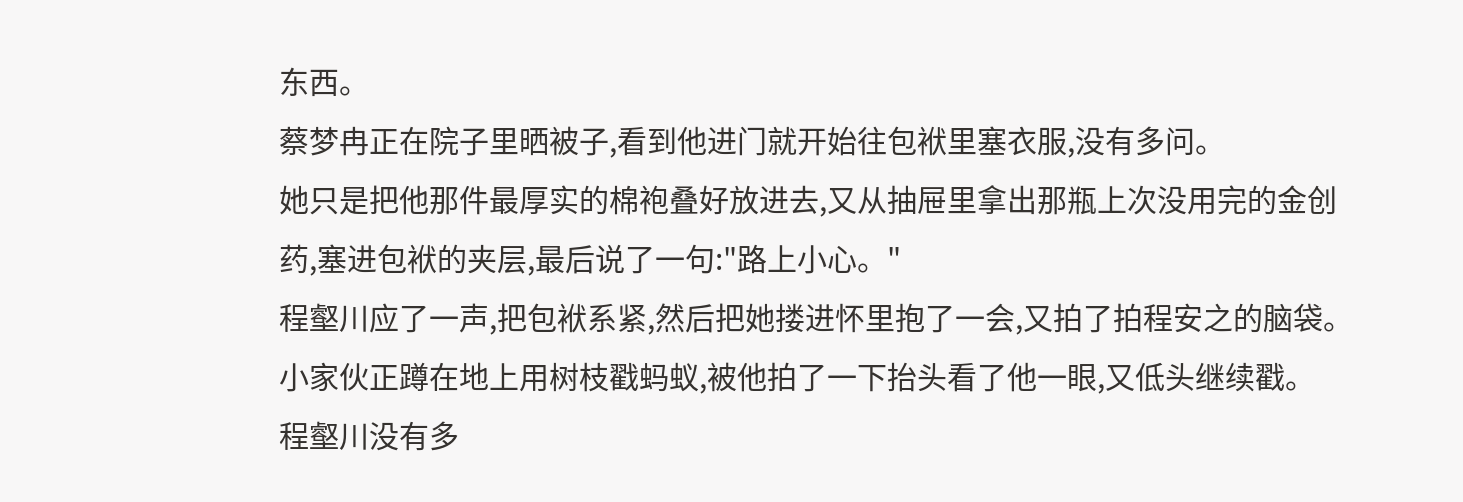东西。
蔡梦冉正在院子里晒被子,看到他进门就开始往包袱里塞衣服,没有多问。
她只是把他那件最厚实的棉袍叠好放进去,又从抽屉里拿出那瓶上次没用完的金创药,塞进包袱的夹层,最后说了一句:"路上小心。"
程壑川应了一声,把包袱系紧,然后把她搂进怀里抱了一会,又拍了拍程安之的脑袋。
小家伙正蹲在地上用树枝戳蚂蚁,被他拍了一下抬头看了他一眼,又低头继续戳。
程壑川没有多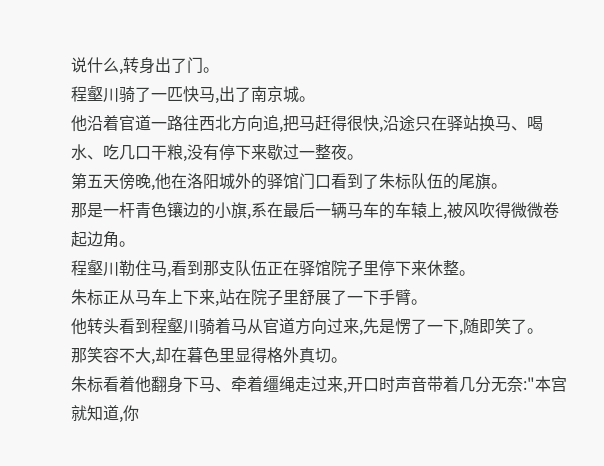说什么,转身出了门。
程壑川骑了一匹快马,出了南京城。
他沿着官道一路往西北方向追,把马赶得很快,沿途只在驿站换马、喝水、吃几口干粮,没有停下来歇过一整夜。
第五天傍晚,他在洛阳城外的驿馆门口看到了朱标队伍的尾旗。
那是一杆青色镶边的小旗,系在最后一辆马车的车辕上,被风吹得微微卷起边角。
程壑川勒住马,看到那支队伍正在驿馆院子里停下来休整。
朱标正从马车上下来,站在院子里舒展了一下手臂。
他转头看到程壑川骑着马从官道方向过来,先是愣了一下,随即笑了。
那笑容不大,却在暮色里显得格外真切。
朱标看着他翻身下马、牵着缰绳走过来,开口时声音带着几分无奈:"本宫就知道,你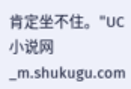肯定坐不住。"UC小说网_m.shukugu.com